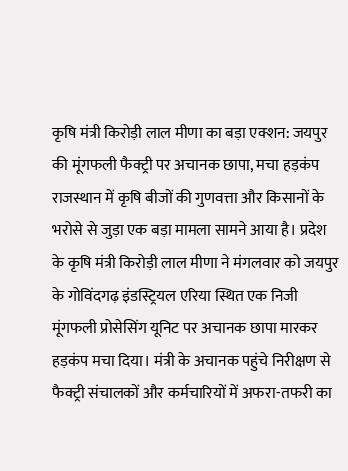कृषि मंत्री किरोड़ी लाल मीणा का बड़ा एक्शन: जयपुर की मूंगफली फैक्ट्री पर अचानक छापा, मचा हड़कंप
राजस्थान में कृषि बीजों की गुणवत्ता और किसानों के भरोसे से जुड़ा एक बड़ा मामला सामने आया है। प्रदेश के कृषि मंत्री किरोड़ी लाल मीणा ने मंगलवार को जयपुर के गोविंदगढ़ इंडस्ट्रियल एरिया स्थित एक निजी मूंगफली प्रोसेसिंग यूनिट पर अचानक छापा मारकर हड़कंप मचा दिया। मंत्री के अचानक पहुंचे निरीक्षण से फैक्ट्री संचालकों और कर्मचारियों में अफरा-तफरी का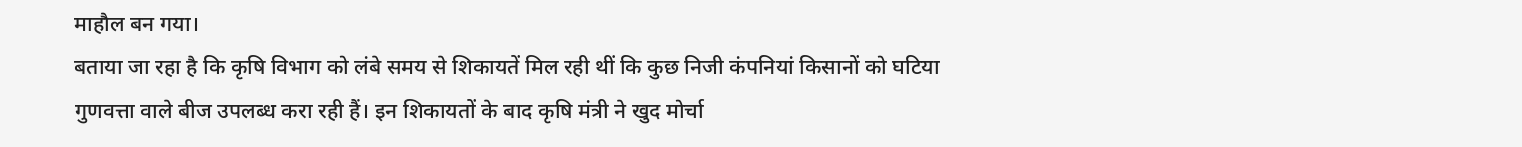माहौल बन गया।
बताया जा रहा है कि कृषि विभाग को लंबे समय से शिकायतें मिल रही थीं कि कुछ निजी कंपनियां किसानों को घटिया गुणवत्ता वाले बीज उपलब्ध करा रही हैं। इन शिकायतों के बाद कृषि मंत्री ने खुद मोर्चा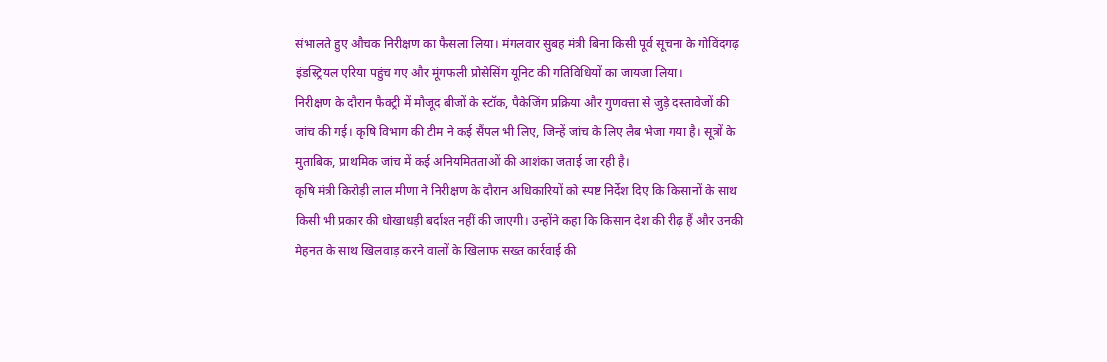संभालते हुए औचक निरीक्षण का फैसला लिया। मंगलवार सुबह मंत्री बिना किसी पूर्व सूचना के गोविंदगढ़ इंडस्ट्रियल एरिया पहुंच गए और मूंगफली प्रोसेसिंग यूनिट की गतिविधियों का जायजा लिया।
निरीक्षण के दौरान फैक्ट्री में मौजूद बीजों के स्टॉक, पैकेजिंग प्रक्रिया और गुणवत्ता से जुड़े दस्तावेजों की जांच की गई। कृषि विभाग की टीम ने कई सैंपल भी लिए, जिन्हें जांच के लिए लैब भेजा गया है। सूत्रों के मुताबिक, प्राथमिक जांच में कई अनियमितताओं की आशंका जताई जा रही है।
कृषि मंत्री किरोड़ी लाल मीणा ने निरीक्षण के दौरान अधिकारियों को स्पष्ट निर्देश दिए कि किसानों के साथ किसी भी प्रकार की धोखाधड़ी बर्दाश्त नहीं की जाएगी। उन्होंने कहा कि किसान देश की रीढ़ हैं और उनकी मेहनत के साथ खिलवाड़ करने वालों के खिलाफ सख्त कार्रवाई की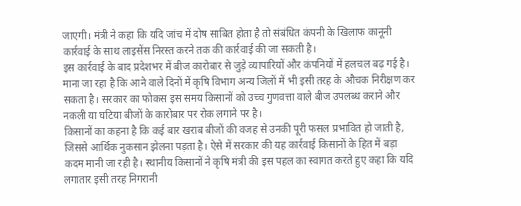जाएगी। मंत्री ने कहा कि यदि जांच में दोष साबित होता है तो संबंधित कंपनी के खिलाफ कानूनी कार्रवाई के साथ लाइसेंस निरस्त करने तक की कार्रवाई की जा सकती है।
इस कार्रवाई के बाद प्रदेशभर में बीज कारोबार से जुड़े व्यापारियों और कंपनियों में हलचल बढ़ गई है। माना जा रहा है कि आने वाले दिनों में कृषि विभाग अन्य जिलों में भी इसी तरह के औचक निरीक्षण कर सकता है। सरकार का फोकस इस समय किसानों को उच्च गुणवत्ता वाले बीज उपलब्ध कराने और नकली या घटिया बीजों के कारोबार पर रोक लगाने पर है।
किसानों का कहना है कि कई बार खराब बीजों की वजह से उनकी पूरी फसल प्रभावित हो जाती है, जिससे आर्थिक नुकसान झेलना पड़ता है। ऐसे में सरकार की यह कार्रवाई किसानों के हित में बड़ा कदम मानी जा रही है। स्थानीय किसानों ने कृषि मंत्री की इस पहल का स्वागत करते हुए कहा कि यदि लगातार इसी तरह निगरानी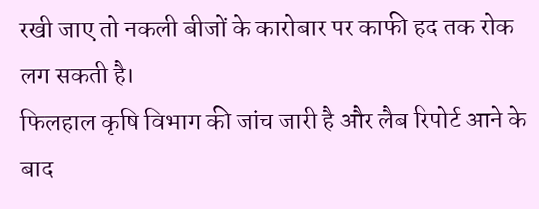रखी जाए तो नकली बीजों के कारोबार पर काफी हद तक रोक लग सकती है।
फिलहाल कृषि विभाग की जांच जारी है और लैब रिपोर्ट आने के बाद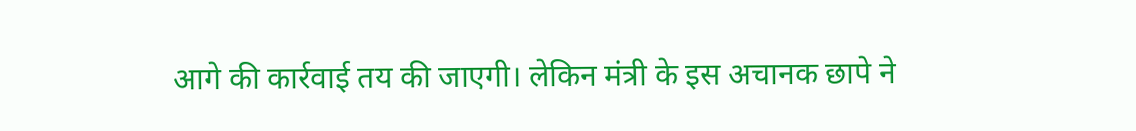आगे की कार्रवाई तय की जाएगी। लेकिन मंत्री के इस अचानक छापे ने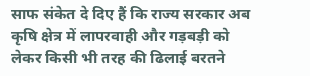साफ संकेत दे दिए हैं कि राज्य सरकार अब कृषि क्षेत्र में लापरवाही और गड़बड़ी को लेकर किसी भी तरह की ढिलाई बरतने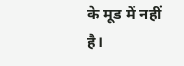के मूड में नहीं है।